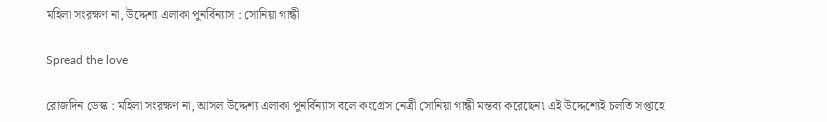মহিলা সংরক্ষণ না, উদ্দেশ্য এলাকা পুনর্বিন্যাস : সোনিয়া গান্ধী

Spread the love

রোজদিন ডেস্ক : মহিলা সংরক্ষণ না, আসল উদ্দেশ্য এলাকা পুনর্বিন্যাস বলে কংগ্রেস নেত্রী সোনিয়া গান্ধী মন্তব্য করেছেন৷ এই উদ্দেশ্যেই চলতি সপ্তাহে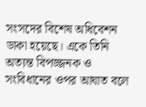সংসদের বিশেষ অধিবেশন ডাকা হয়েছে। একে তিনি অত্যন্ত বিপজ্জনক ও সংবিধানের ওপর আঘাত বলে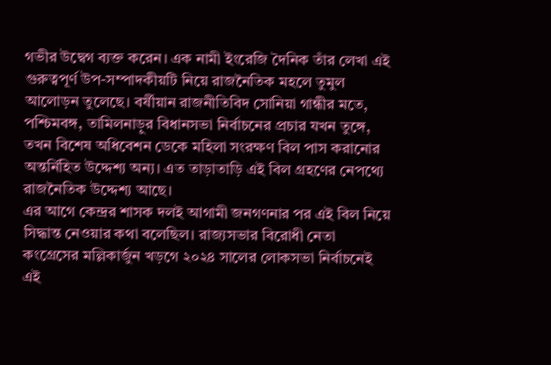গভীর উদ্বেগ ব্যক্ত করেন। এক নামী ইংরেজি দৈনিক তাঁর লেখা এই গুরুত্বপূর্ণ উপ-সম্পাদকীয়টি নিয়ে রাজনৈতিক মহলে তুমুল আলোড়ন তুলেছে। বর্ষীয়ান রাজনীতিবিদ সোনিয়া গান্ধীর মতে, পশ্চিমবঙ্গ, তামিলনাড়ুর বিধানসভা নির্বাচনের প্রচার যখন তুঙ্গে, তখন বিশেষ অধিবেশন ডেকে মহিলা সংরক্ষণ বিল পাস করানোর অন্তর্নিহিত উদ্দেশ্য অন্য। এত তাড়াতাড়ি এই বিল গ্রহণের নেপথ্যে রাজনৈতিক উদ্দেশ্য আছে।
এর আগে কেন্দ্রর শাসক দলই আগামী জনগণনার পর এই বিল নিয়ে সিদ্ধান্ত নেওয়ার কথা বলেছিল। রাজ্যসভার বিরোধী নেতা কংগ্রেসের মল্লিকার্জুন খড়গে ২০২৪ সালের লোকসভা নির্বাচনেই এই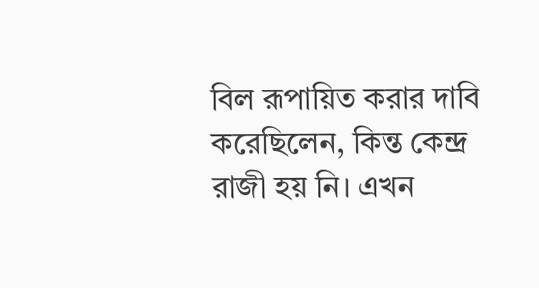বিল রূপায়িত করার দাবি করেছিলেন, কিন্ত কেন্দ্র রাজী হয় নি। এখন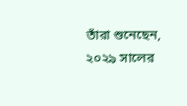তাঁরা শুনেছেন, ২০২৯ সালের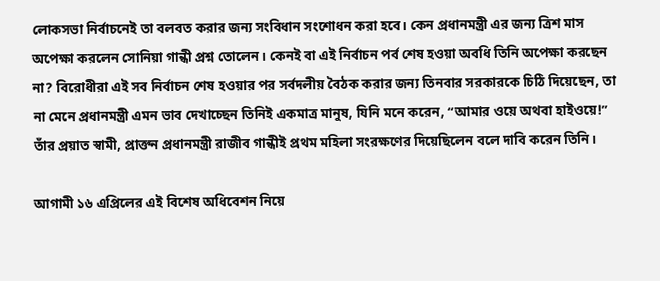লোকসভা নির্বাচনেই তা বলবত করার জন্য সংবিধান সংশোধন করা হবে। কেন প্রধানমন্ত্রী এর জন্য ত্রিশ মাস অপেক্ষা করলেন সোনিয়া গান্ধী প্রশ্ন তোলেন। কেনই বা এই নির্বাচন পর্ব শেষ হওয়া অবধি তিনি অপেক্ষা করছেন না? বিরোধীরা এই সব নির্বাচন শেষ হওয়ার পর সর্বদলীয় বৈঠক করার জন্য তিনবার সরকারকে চিঠি দিয়েছেন, তা না মেনে প্রধানমন্ত্রী এমন ভাব দেখাচ্ছেন তিনিই একমাত্র মানুষ, যিনি মনে করেন, “আমার ওয়ে অথবা হাইওয়ে!”
তাঁর প্রয়াত স্বামী, প্রাক্তন প্রধানমন্ত্রী রাজীব গান্ধীই প্রথম মহিলা সংরক্ষণের দিয়েছিলেন বলে দাবি করেন তিনি।

আগামী ১৬ এপ্রিলের এই বিশেষ অধিবেশন নিয়ে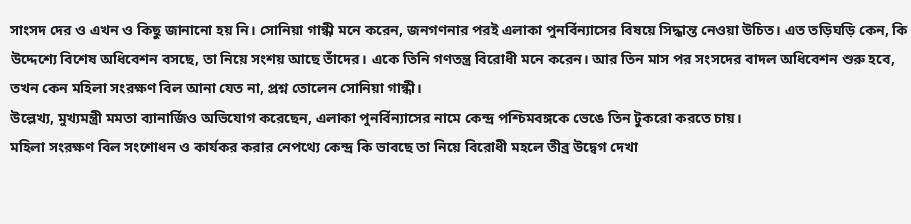সাংসদ দের ও এখন ও কিছু জানানো হয় নি। সোনিয়া গান্ধী মনে করেন, জনগণনার পরই এলাকা পুনর্বিন্যাসের বিষয়ে সিদ্ধান্ত নেওয়া উচিত। এত তড়িঘড়ি কেন, কি উদ্দেশ্যে বিশেষ অধিবেশন বসছে, তা নিয়ে সংশয় আছে তাঁদের। একে তিনি গণতন্ত্র বিরোধী মনে করেন। আর তিন মাস পর সংসদের বাদল অধিবেশন শুরু হবে, তখন কেন মহিলা সংরক্ষণ বিল আনা যেত না, প্রশ্ন তোলেন সোনিয়া গান্ধী।
উল্লেখ্য, মুখ্যমন্ত্রী মমতা ব্যানার্জিও অভিযোগ করেছেন, এলাকা পুনর্বিন্যাসের নামে কেন্দ্র পশ্চিমবঙ্গকে ভেঙে তিন টুকরো করতে চায়।
মহিলা সংরক্ষণ বিল সংশোধন ও কার্যকর করার নেপথ্যে কেন্দ্র কি ভাবছে তা নিয়ে বিরোধী মহলে তীব্র উদ্বেগ দেখা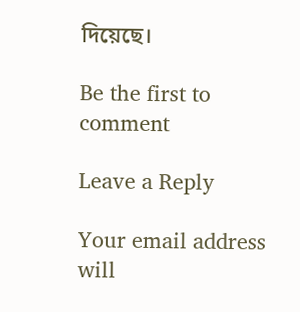দিয়েছে।

Be the first to comment

Leave a Reply

Your email address will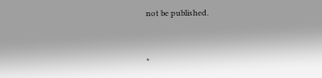not be published.


*